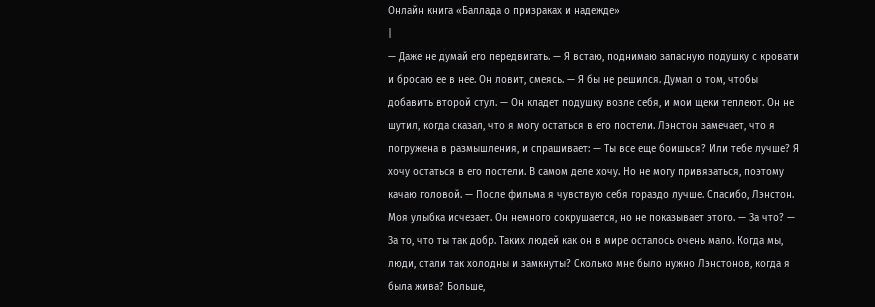Онлайн книга «Баллада о призраках и надежде»
|
— Даже не думай его передвигать. — Я встаю, поднимаю запасную подушку с кровати и бросаю ее в нее. Он ловит, смеясь. — Я бы не решился. Думал о том, чтобы добавить второй стул. — Он кладет подушку возле себя, и мои щеки теплеют. Он не шутил, когда сказал, что я могу остаться в его постели. Лэнстон замечает, что я погружена в размышления, и спрашивает: — Ты все еще боишься? Или тебе лучше? Я хочу остаться в его постели. В самом деле хочу. Но не могу привязаться, поэтому качаю головой. — После фильма я чувствую себя гораздо лучше. Спасибо, Лэнстон. Моя улыбка исчезает. Он немного сокрушается, но не показывает этого. — За что? — За то, что ты так добр. Таких людей как он в мире осталось очень мало. Когда мы, люди, стали так холодны и замкнуты? Сколько мне было нужно Лэнстонов, когда я была жива? Больше,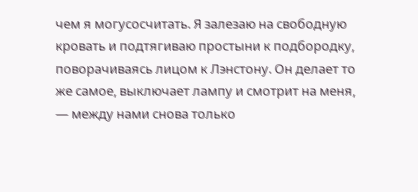чем я могусосчитать. Я залезаю на свободную кровать и подтягиваю простыни к подбородку, поворачиваясь лицом к Лэнстону. Он делает то же самое, выключает лампу и смотрит на меня, — между нами снова только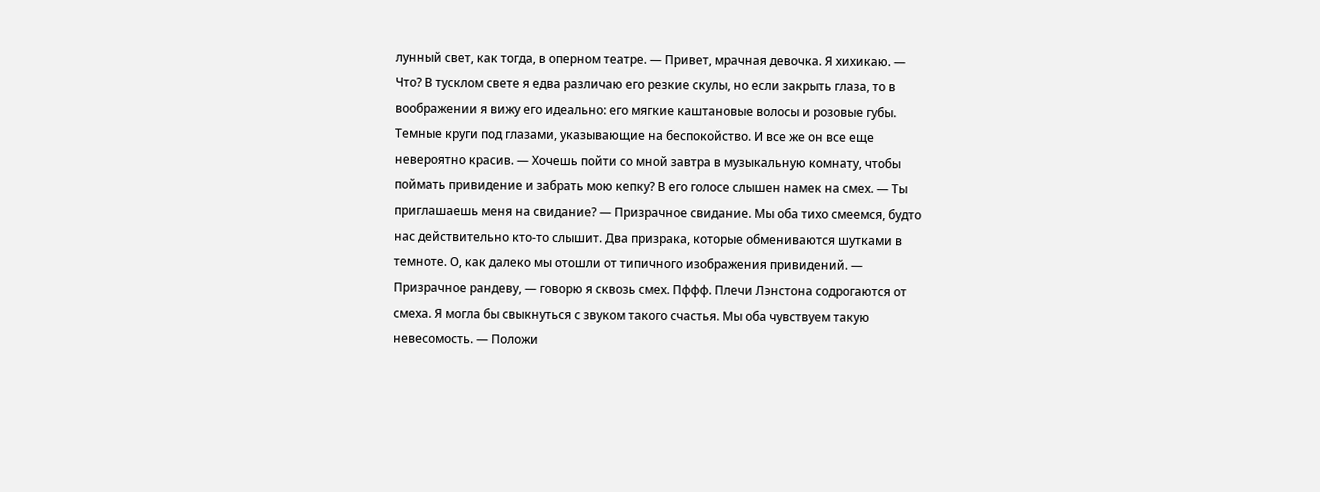лунный свет, как тогда, в оперном театре. — Привет, мрачная девочка. Я хихикаю. — Что? В тусклом свете я едва различаю его резкие скулы, но если закрыть глаза, то в воображении я вижу его идеально: его мягкие каштановые волосы и розовые губы. Темные круги под глазами, указывающие на беспокойство. И все же он все еще невероятно красив. — Хочешь пойти со мной завтра в музыкальную комнату, чтобы поймать привидение и забрать мою кепку? В его голосе слышен намек на смех. — Ты приглашаешь меня на свидание? — Призрачное свидание. Мы оба тихо смеемся, будто нас действительно кто-то слышит. Два призрака, которые обмениваются шутками в темноте. О, как далеко мы отошли от типичного изображения привидений. — Призрачное рандеву, — говорю я сквозь смех. Пффф. Плечи Лэнстона содрогаются от смеха. Я могла бы свыкнуться с звуком такого счастья. Мы оба чувствуем такую невесомость. — Положи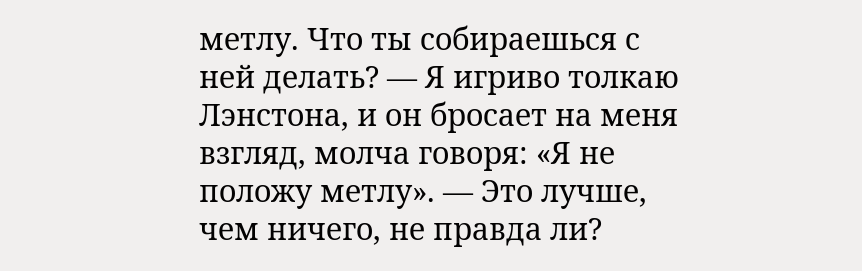метлу. Что ты собираешься с ней делать? — Я игриво толкаю Лэнстона, и он бросает на меня взгляд, молча говоря: «Я не положу метлу». — Это лучше, чем ничего, не правда ли?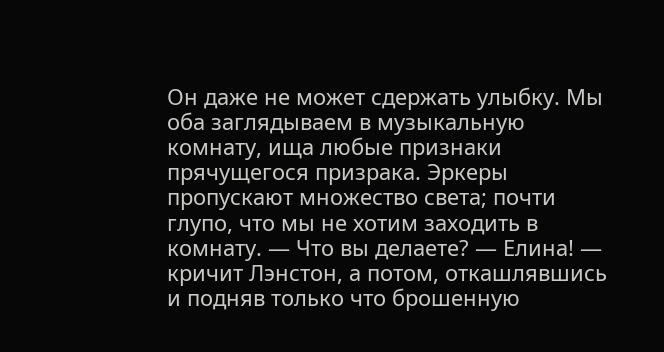Он даже не может сдержать улыбку. Мы оба заглядываем в музыкальную комнату, ища любые признаки прячущегося призрака. Эркеры пропускают множество света; почти глупо, что мы не хотим заходить в комнату. — Что вы делаете? — Елина! — кричит Лэнстон, а потом, откашлявшись и подняв только что брошенную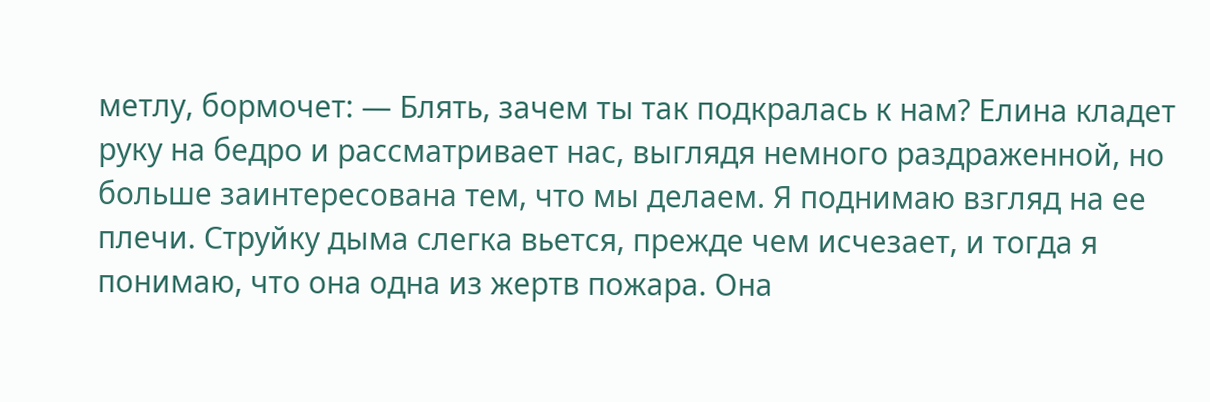метлу, бормочет: — Блять, зачем ты так подкралась к нам? Елина кладет руку на бедро и рассматривает нас, выглядя немного раздраженной, но больше заинтересована тем, что мы делаем. Я поднимаю взгляд на ее плечи. Струйку дыма слегка вьется, прежде чем исчезает, и тогда я понимаю, что она одна из жертв пожара. Она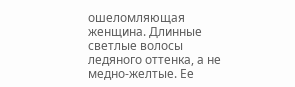ошеломляющая женщина. Длинные светлые волосы ледяного оттенка, а не медно-желтые. Ее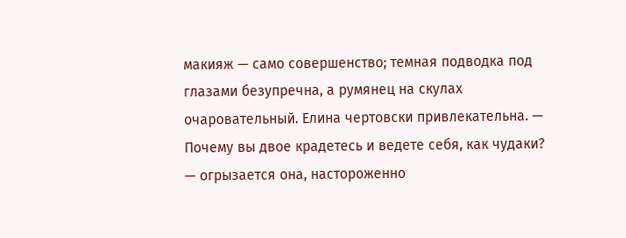макияж — само совершенство; темная подводка под глазами безупречна, а румянец на скулах очаровательный. Елина чертовски привлекательна. — Почему вы двое крадетесь и ведете себя, как чудаки? — огрызается она, настороженно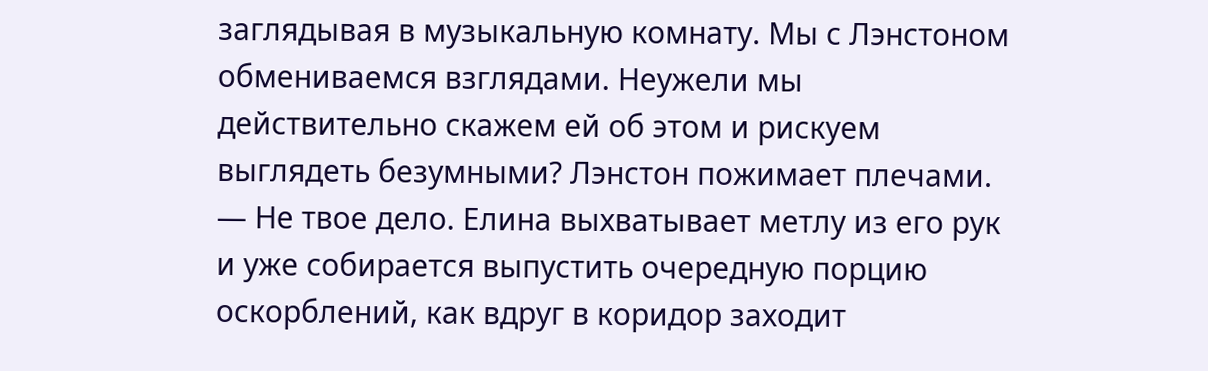заглядывая в музыкальную комнату. Мы с Лэнстоном обмениваемся взглядами. Неужели мы действительно скажем ей об этом и рискуем выглядеть безумными? Лэнстон пожимает плечами. — Не твое дело. Елина выхватывает метлу из его рук и уже собирается выпустить очередную порцию оскорблений, как вдруг в коридор заходит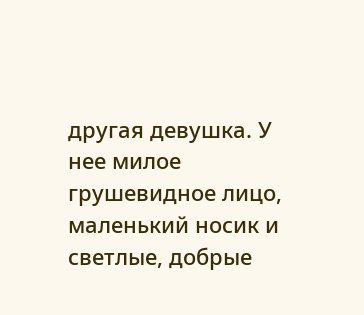другая девушка. У нее милое грушевидное лицо, маленький носик и светлые, добрые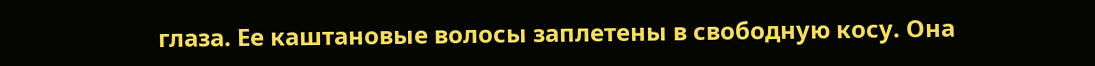глаза. Ее каштановые волосы заплетены в свободную косу. Она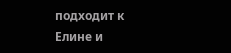подходит к Елине и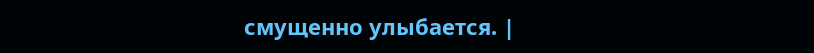смущенно улыбается. |